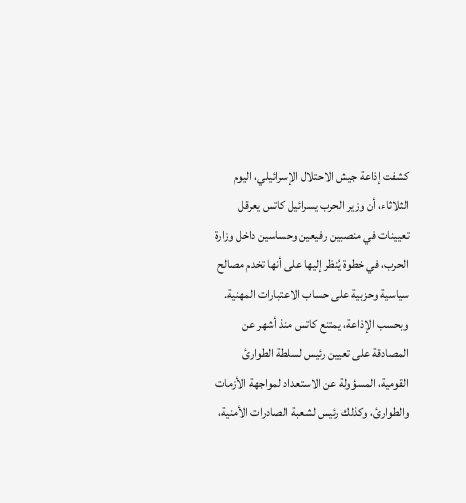كشفت إذاعة جيش الاحتلال الإسرائيلي، اليوم الثلاثاء، أن وزير الحرب يسرائيل كاتس يعرقل تعيينات في منصبين رفيعين وحساسين داخل وزارة الحرب، في خطوة يُنظر إليها على أنها تخدم مصالح سياسية وحزبية على حساب الاعتبارات المهنية.
وبحسب الإذاعة، يمتنع كاتس منذ أشهر عن المصادقة على تعيين رئيس لسلطة الطوارئ القومية، المسؤولة عن الاستعداد لمواجهة الأزمات والطوارئ، وكذلك رئيس لشعبة الصادرات الأمنية،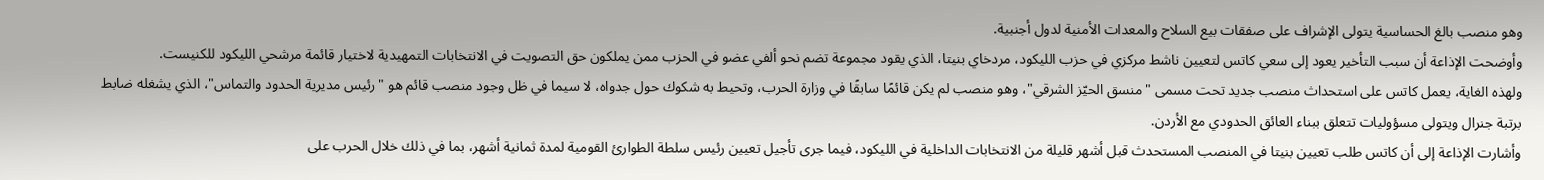وهو منصب بالغ الحساسية يتولى الإشراف على صفقات بيع السلاح والمعدات الأمنية لدول أجنبية.
وأوضحت الإذاعة أن سبب التأخير يعود إلى سعي كاتس لتعيين ناشط مركزي في حزب الليكود، مردخاي بنيتا، الذي يقود مجموعة تضم نحو ألفي عضو في الحزب ممن يملكون حق التصويت في الانتخابات التمهيدية لاختيار قائمة مرشحي الليكود للكنيست.
ولهذه الغاية، يعمل كاتس على استحداث منصب جديد تحت مسمى "منسق الحيّز الشرقي"، وهو منصب لم يكن قائمًا سابقًا في وزارة الحرب، وتحيط به شكوك حول جدواه، لا سيما في ظل وجود منصب قائم هو "رئيس مديرية الحدود والتماس"، الذي يشغله ضابط برتبة جنرال ويتولى مسؤوليات تتعلق ببناء العائق الحدودي مع الأردن.
وأشارت الإذاعة إلى أن كاتس طلب تعيين بنيتا في المنصب المستحدث قبل أشهر قليلة من الانتخابات الداخلية في الليكود، فيما جرى تأجيل تعيين رئيس سلطة الطوارئ القومية لمدة ثمانية أشهر، بما في ذلك خلال الحرب على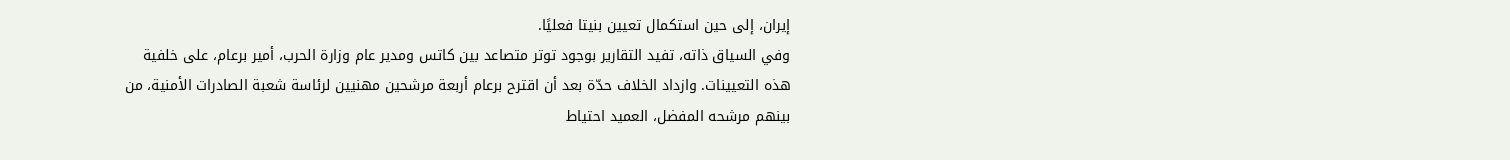إيران، إلى حين استكمال تعيين بنيتا فعليًا.
وفي السياق ذاته، تفيد التقارير بوجود توتر متصاعد بين كاتس ومدير عام وزارة الحرب، أمير برعام، على خلفية هذه التعيينات. وازداد الخلاف حدّة بعد أن اقترح برعام أربعة مرشحين مهنيين لرئاسة شعبة الصادرات الأمنية، من بينهم مرشحه المفضل، العميد احتياط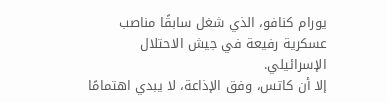يورام كنافو، الذي شغل سابقًا مناصب عسكرية رفيعة في جيش الاحتلال الإسرائيلي.
إلا أن كاتس، وفق الإذاعة، لا يبدي اهتمامًا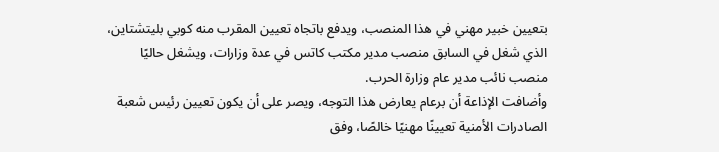بتعيين خبير مهني في هذا المنصب، ويدفع باتجاه تعيين المقرب منه كوبي بليتشتاين، الذي شغل في السابق منصب مدير مكتب كاتس في عدة وزارات، ويشغل حاليًا منصب نائب مدير عام وزارة الحرب.
وأضافت الإذاعة أن برعام يعارض هذا التوجه، ويصر على أن يكون تعيين رئيس شعبة الصادرات الأمنية تعيينًا مهنيًا خالصًا، وفق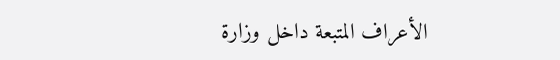الأعراف المتبعة داخل وزارة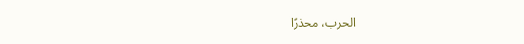الحرب، محذرًا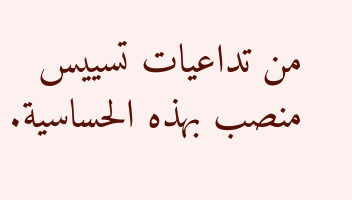من تداعيات تسييس منصب بهذه الحساسية.